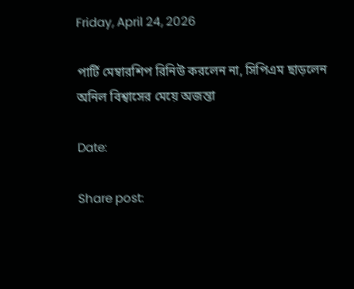Friday, April 24, 2026

পার্টি মেম্বারশিপ রিনিউ করলেন না, সিপিএম ছাড়লেন অনিল বিশ্বাসের মেয়ে অজন্তা

Date:

Share post: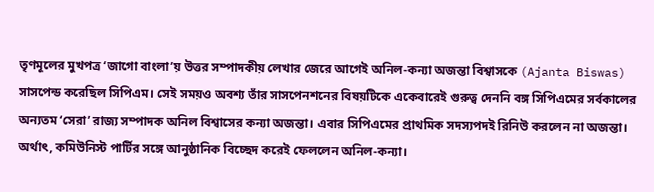তৃণমূলের মুখপত্র ‘জাগো বাংলা’য় উত্তর সম্পাদকীয় লেখার জেরে আগেই অনিল-কন্যা অজন্তা বিশ্বাসকে (Ajanta Biswas) সাসপেন্ড করেছিল সিপিএম। সেই সময়ও অবশ্য তাঁর সাসপেনশনের বিষয়টিকে একেবারেই গুরুত্ব দেননি বঙ্গ সিপিএমের সর্বকালের অন্যতম ‘সেরা’ রাজ্য সম্পাদক অনিল বিশ্বাসের কন্যা অজন্তা। এবার সিপিএমের প্রাথমিক সদস্যপদই রিনিউ করলেন না অজন্তা। অর্থাৎ, কমিউনিস্ট পার্টির সঙ্গে আনুষ্ঠানিক বিচ্ছেদ করেই ফেললেন অনিল-কন্যা।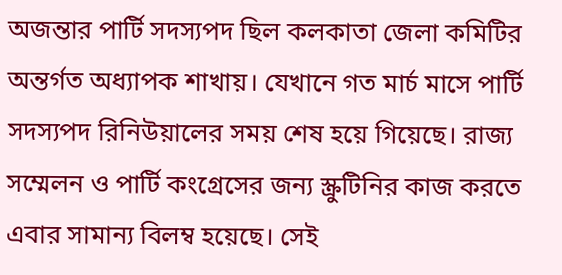অজন্তার পার্টি সদস্যপদ ছিল কলকাতা জেলা কমিটির অন্তর্গত অধ্যাপক শাখায়। যেখানে গত মার্চ মাসে পার্টি সদস্যপদ রিনিউয়ালের সময় শেষ হয়ে গিয়েছে। রাজ্য সম্মেলন ও পার্টি কংগ্রেসের জন্য স্ক্রুটিনির কাজ করতে এবার সামান্য বিলম্ব হয়েছে। সেই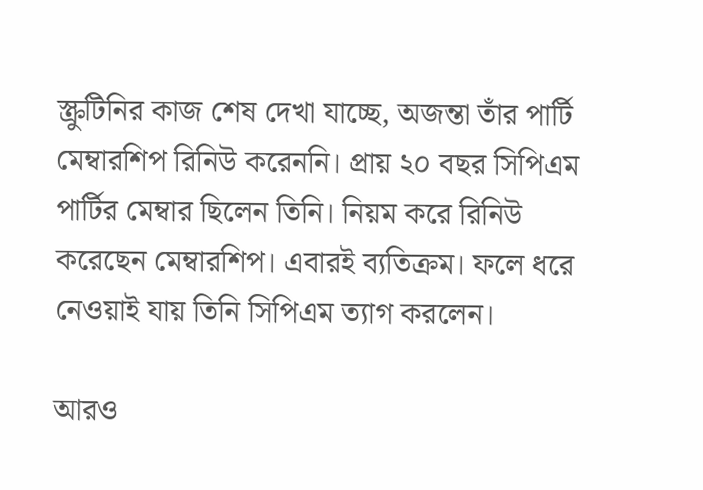স্ক্রুটিনির কাজ শেষ দেখা যাচ্ছে, অজন্তা তাঁর পার্টি মেম্বারশিপ রিনিউ করেননি। প্রায় ২০ বছর সিপিএম পার্টির মেম্বার ছিলেন তিনি। নিয়ম করে রিনিউ করেছেন মেম্বারশিপ। এবারই ব্যতিক্রম। ফলে ধরে নেওয়াই যায় তিনি সিপিএম ত্যাগ করলেন।

আরও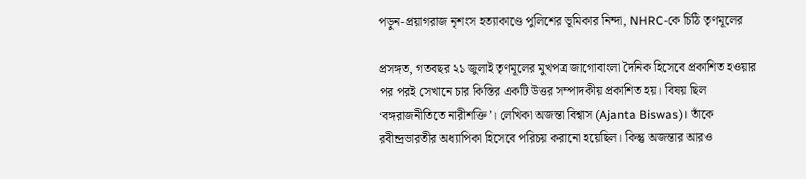পড়ুন-প্রয়াগরাজ নৃশংস হত্যাকাণ্ডে পুলিশের ভূমিকার নিন্দা, NHRC-কে চিঠি তৃণমূলের

প্রসঙ্গত, গতবছর ২১ জুলাই তৃণমূলের মুখপত্র জাগোবাংলা দৈনিক হিসেবে প্রকাশিত হওয়ার পর পরই সেখানে চার কিস্তির একটি উত্তর সম্পাদকীয় প্রকাশিত হয়। বিষয় ছিল ‘বঙ্গরাজনীতিতে নারীশক্তি’। লেখিকা অজন্তা বিশ্বাস (Ajanta Biswas)। তাঁকে রবীন্দ্রভারতীর অধ্যাপিকা হিসেবে পরিচয় করানো হয়েছিল। কিন্তু অজন্তার আরও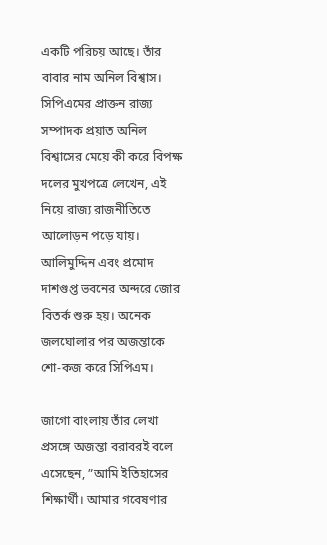একটি পরিচয় আছে। তাঁর বাবার নাম অনিল বিশ্বাস। সিপিএমের প্রাক্তন রাজ্য সম্পাদক প্রয়াত অনিল বিশ্বাসের মেয়ে কী করে বিপক্ষ দলের মুখপত্রে লেখেন, এই নিয়ে রাজ্য রাজনীতিতে আলোড়ন পড়ে যায়। আলিমুদ্দিন এবং প্রমোদ দাশগুপ্ত ভবনের অন্দরে জোর বিতর্ক শুরু হয়। অনেক জলঘোলার পর অজন্তাকে শো-কজ করে সিপিএম।

জাগো বাংলায় তাঁর লেখা প্রসঙ্গে অজন্তা বরাবরই বলে এসেছেন, ”আমি ইতিহাসের শিক্ষার্থী। আমার গবেষণার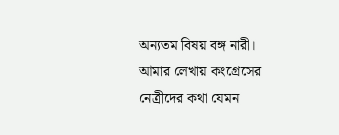অন্যতম বিষয় বঙ্গ নারী। আমার লেখায় কংগ্রেসের নেত্রীদের কথা যেমন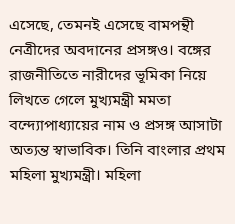এসেছে, তেমনই এসেছে বামপন্থী নেত্রীদের অবদানের প্রসঙ্গও। বঙ্গের রাজনীতিতে নারীদের ভূমিকা নিয়ে লিখতে গেলে মুখ্যমন্ত্রী মমতা বন্দ্যোপাধ্যায়ের নাম ও প্রসঙ্গ আসাটা অত্যন্ত স্বাভাবিক। তিনি বাংলার প্রথম মহিলা মুখ্যমন্ত্রী। মহিলা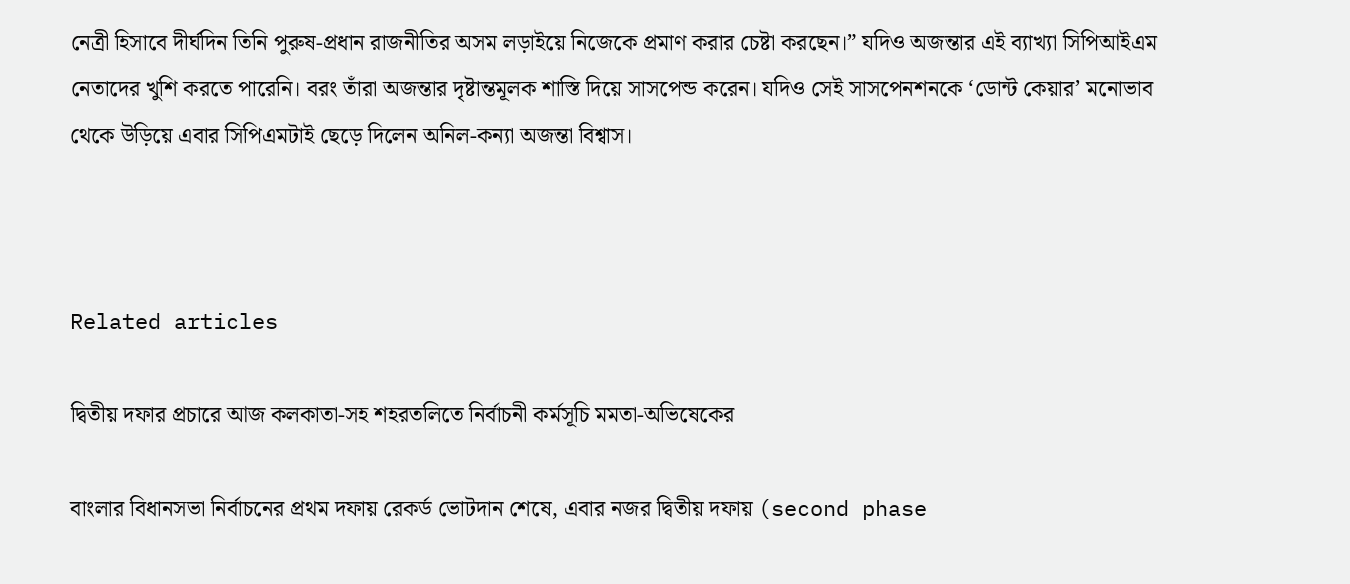নেত্রী হিসাবে দীর্ঘদিন তিনি পুরুষ-প্রধান রাজনীতির অসম লড়াইয়ে নিজেকে প্রমাণ করার চেষ্টা করছেন।” যদিও অজন্তার এই ব্যাখ্যা সিপিআইএম নেতাদের খুশি করতে পারেনি। বরং তাঁরা অজন্তার দৃষ্টান্তমূলক শাস্তি দিয়ে সাসপেন্ড করেন। যদিও সেই সাসপেনশনকে ‘ডোন্ট কেয়ার’ মনোভাব থেকে উড়িয়ে এবার সিপিএমটাই ছেড়ে দিলেন অনিল-কন্যা অজন্তা বিশ্বাস।



Related articles

দ্বিতীয় দফার প্রচারে আজ কলকাতা-সহ শহরতলিতে নির্বাচনী কর্মসূচি মমতা-অভিষেকের

বাংলার বিধানসভা নির্বাচনের প্রথম দফায় রেকর্ড ভোটদান শেষে, এবার নজর দ্বিতীয় দফায় (second phase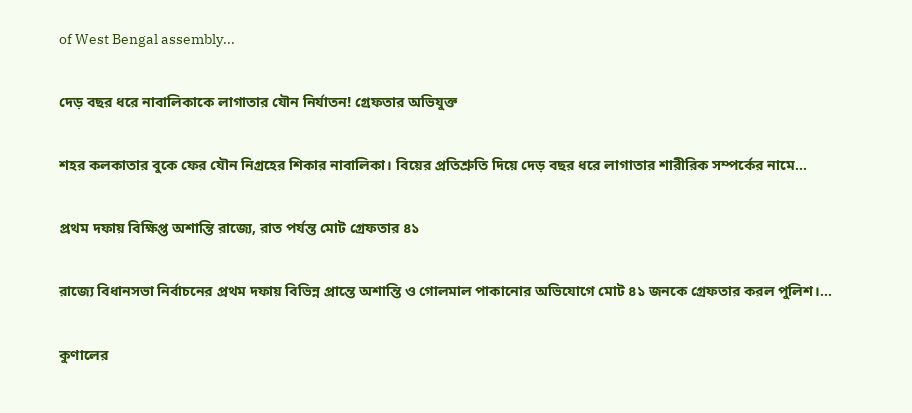of West Bengal assembly...

দেড় বছর ধরে নাবালিকাকে লাগাতার যৌন নির্যাতন! গ্রেফতার অভিযুক্ত

শহর কলকাতার বুকে ফের যৌন নিগ্রহের শিকার নাবালিকা। বিয়ের প্রতিশ্রুতি দিয়ে দেড় বছর ধরে লাগাতার শারীরিক সম্পর্কের নামে...

প্রথম দফায় বিক্ষিপ্ত অশান্তি রাজ্যে, রাত পর্যন্ত মোট গ্রেফতার ৪১

রাজ্যে বিধানসভা নির্বাচনের প্রথম দফায় বিভিন্ন প্রান্তে অশান্তি ও গোলমাল পাকানোর অভিযোগে মোট ৪১ জনকে গ্রেফতার করল পুলিশ।...

কুণালের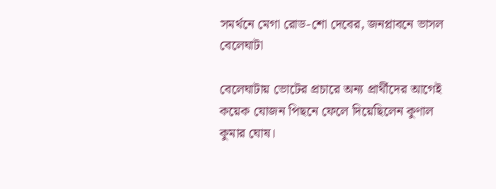সমর্থনে মেগা রোড-শো দেবের, জনপ্লাবনে ভাসল বেলেঘাটা

বেলেঘাটায় ভোটের প্রচারে অন্য প্রার্থীদের আগেই কয়েক যোজন পিছনে ফেলে দিয়েছিলেন কুণাল কুমার ঘোষ।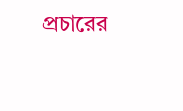প্রচারের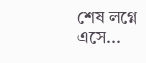শেষ লগ্নে এসে...